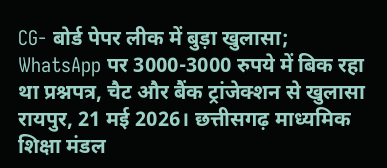CG- बोर्ड पेपर लीक में बुड़ा खुलासा; WhatsApp पर 3000-3000 रुपये में बिक रहा था प्रश्नपत्र, चैट और बैंक ट्रांजेक्शन से खुलासा
रायपुर, 21 मई 2026। छत्तीसगढ़ माध्यमिक शिक्षा मंडल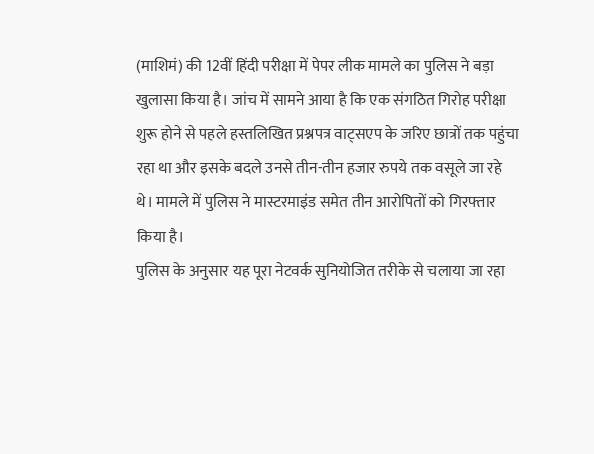(माशिमं) की 12वीं हिंदी परीक्षा में पेपर लीक मामले का पुलिस ने बड़ा खुलासा किया है। जांच में सामने आया है कि एक संगठित गिरोह परीक्षा शुरू होने से पहले हस्तलिखित प्रश्नपत्र वाट्सएप के जरिए छात्रों तक पहुंचा रहा था और इसके बदले उनसे तीन-तीन हजार रुपये तक वसूले जा रहे थे। मामले में पुलिस ने मास्टरमाइंड समेत तीन आरोपितों को गिरफ्तार किया है।
पुलिस के अनुसार यह पूरा नेटवर्क सुनियोजित तरीके से चलाया जा रहा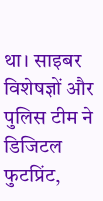था। साइबर विशेषज्ञों और पुलिस टीम ने डिजिटल फुटप्रिंट,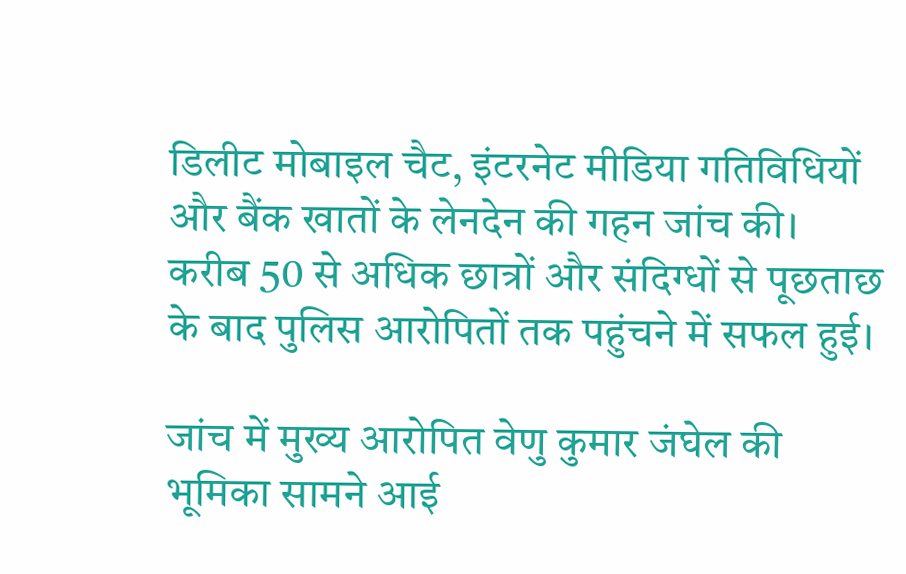डिलीट मोबाइल चैट, इंटरनेट मीडिया गतिविधियों और बैंक खातों के लेनदेन की गहन जांच की। करीब 50 से अधिक छात्रों और संदिग्धों से पूछताछ के बाद पुलिस आरोपितों तक पहुंचने में सफल हुई।

जांच में मुख्य आरोपित वेणु कुमार जंघेल की भूमिका सामने आई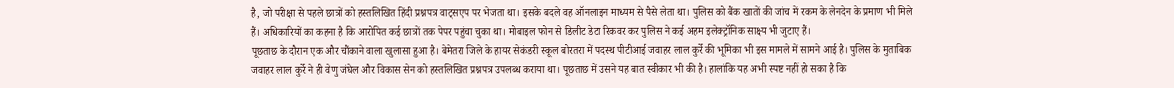है, जो परीक्षा से पहले छात्रों को हस्तलिखित हिंदी प्रश्नपत्र वाट्सएप पर भेजता था। इसके बदले वह ऑनलाइन माध्यम से पैसे लेता था। पुलिस को बैंक खातों की जांच में रकम के लेनदेन के प्रमाण भी मिले हैं। अधिकारियों का कहना है कि आरोपित कई छात्रों तक पेपर पहुंचा चुका था। मोबाइल फोन से डिलीट डेटा रिकवर कर पुलिस ने कई अहम इलेक्ट्रॉनिक साक्ष्य भी जुटाए हैं।
पूछताछ के दौरान एक और चौंकाने वाला खुलासा हुआ है। बेमेतरा जिले के हायर सेकंडरी स्कूल बोरतरा में पदस्थ पीटीआई जवाहर लाल कुर्रे की भूमिका भी इस मामले में सामने आई है। पुलिस के मुताबिक जवाहर लाल कुर्रे ने ही वेणु जंघेल और विकास सेन को हस्तलिखित प्रश्नपत्र उपलब्ध कराया था। पूछताछ में उसने यह बात स्वीकार भी की है। हालांकि यह अभी स्पष्ट नहीं हो सका है कि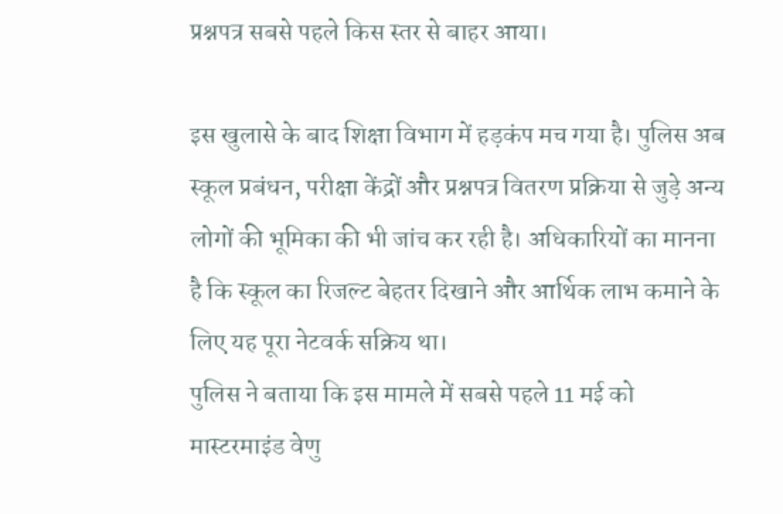प्रश्नपत्र सबसे पहले किस स्तर से बाहर आया।

इस खुलासे के बाद शिक्षा विभाग में हड़कंप मच गया है। पुलिस अब स्कूल प्रबंधन, परीक्षा केंद्रों और प्रश्नपत्र वितरण प्रक्रिया से जुड़े अन्य लोगों की भूमिका की भी जांच कर रही है। अधिकारियों का मानना है कि स्कूल का रिजल्ट बेहतर दिखाने और आर्थिक लाभ कमाने के लिए यह पूरा नेटवर्क सक्रिय था।
पुलिस ने बताया कि इस मामले में सबसे पहले 11 मई को मास्टरमाइंड वेणु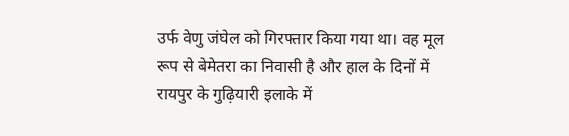उर्फ वेणु जंघेल को गिरफ्तार किया गया था। वह मूल रूप से बेमेतरा का निवासी है और हाल के दिनों में रायपुर के गुढ़ियारी इलाके में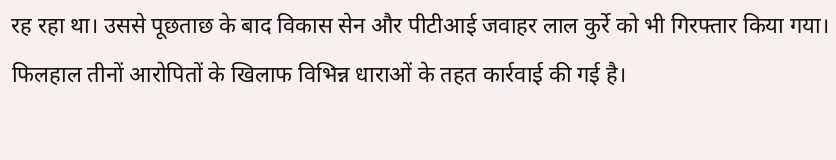रह रहा था। उससे पूछताछ के बाद विकास सेन और पीटीआई जवाहर लाल कुर्रे को भी गिरफ्तार किया गया। फिलहाल तीनों आरोपितों के खिलाफ विभिन्न धाराओं के तहत कार्रवाई की गई है।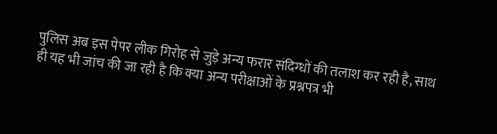पुलिस अब इस पेपर लीक गिरोह से जुड़े अन्य फरार संदिग्धों की तलाश कर रही है, साथ ही यह भी जांच की जा रही है कि क्या अन्य परीक्षाओं के प्रश्नपत्र भी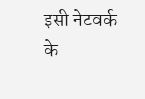इसी नेटवर्क के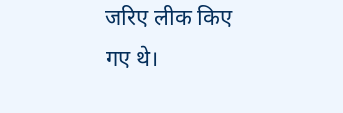जरिए लीक किए गए थे।